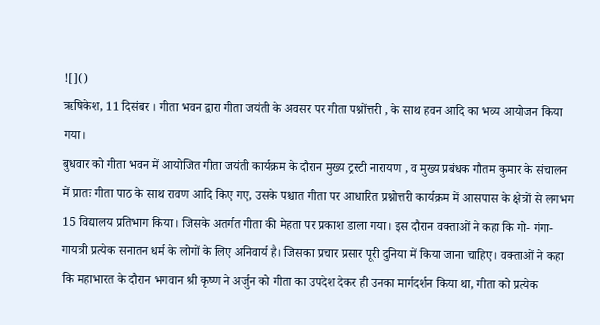![]()
ऋषिकेश, 11 दिसंबर । गीता भवन द्वारा गीता जयंती के अवसर पर गीता पश्नोंत्तरी , के साथ हवन आदि का भव्य आयोजन किया गया।
बुधवार को गीता भवन में आयोजित गीता जयंती कार्यक्रम के दौरान मुख्य ट्रस्टी नारायण , व मुख्य प्रबंधक गौतम कुमार के संचालन में प्रातः गीता पाठ के साथ रावण आदि किए गए, उसके पश्चात गीता पर आधारित प्रश्नोत्तरी कार्यक्रम में आसपास के क्षेत्रों से लगभग 15 विद्यालय प्रतिभाग किया। जिसके अतर्गत गीता की मेहता पर प्रकाश डाला गया। इस दौरान वक्ताओं ने कहा कि गो- गंगा- गायत्री प्रत्येक सनातन धर्म के लोगों के लिए अनिवार्य है। जिसका प्रचार प्रसार पूरी दुनिया में किया जाना चाहिए। वक्ताओं ने कहा कि महाभारत के दौरान भगवान श्री कृष्ण ने अर्जुन को गीता का उपदेश देकर ही उनका मार्गदर्शन किया था, गीता को प्रत्येक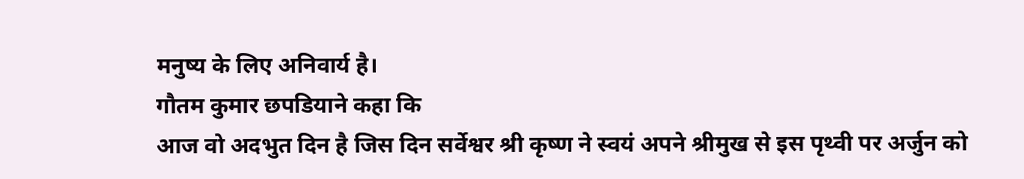मनुष्य के लिए अनिवार्य है।
गौतम कुमार छपडियाने कहा कि
आज वो अदभुत दिन है जिस दिन सर्वेश्वर श्री कृष्ण ने स्वयं अपने श्रीमुख से इस पृथ्वी पर अर्जुन को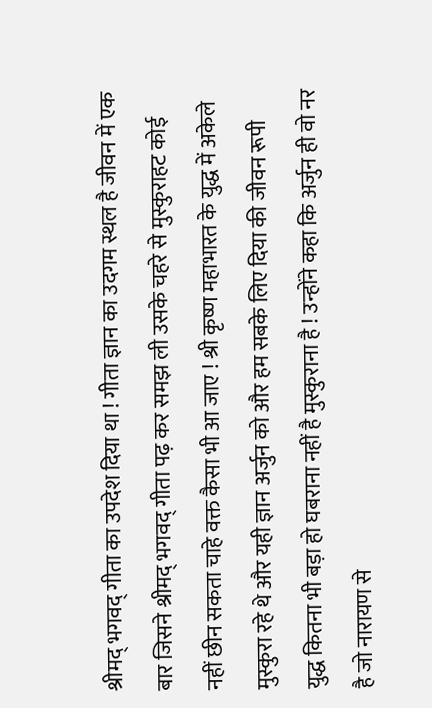श्रीमद् भगवद् गीता का उपदेश दिया था ! गीता ज्ञान का उदगम स्थल है जीवन में एक बार जिसने श्रीमद् भगवद् गीता पढ़ कर समझ ली उसके चहरे से मुस्कुराहट कोई नहीं छीन सकता चाहे वक्त कैसा भी आ जाए ! श्री कृष्ण महाभारत के युद्ध में अकेले मुस्कुरा रहे थे और यही ज्ञान अर्जुन को और हम सबके लिए दिया की जीवन रूपी युद्ध कितना भी बड़ा हो घबराना नहीं है मुस्कुराना है ! उन्होंने कहा कि अर्जुन ही वो नर है जो नारायण से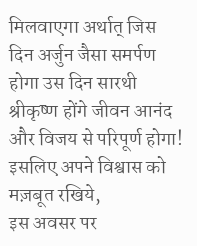मिलवाएगा अर्थात् जिस दिन अर्जुन जैसा समर्पण होगा उस दिन सारथी श्रीकृष्ण होंगे जीवन आनंद और विजय से परिपूर्ण होगा! इसलिए अपने विश्वास को मज़बूत रखिये,
इस अवसर पर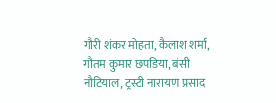गौरी शंकर मोहता, कैलाश शर्मा, गौतम कुमार छपडिया, बंसी नौटियाल, ट्रस्टी नारायण प्रसाद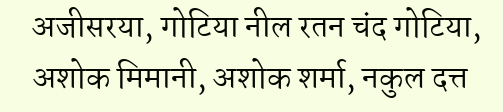अजीसरया, गोटिया नील रतन चंद गोटिया, अशोक मिमानी, अशोक शर्मा, नकुल दत्त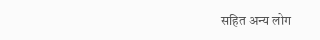सहित अन्य लोग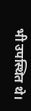भी उपस्थित थे।